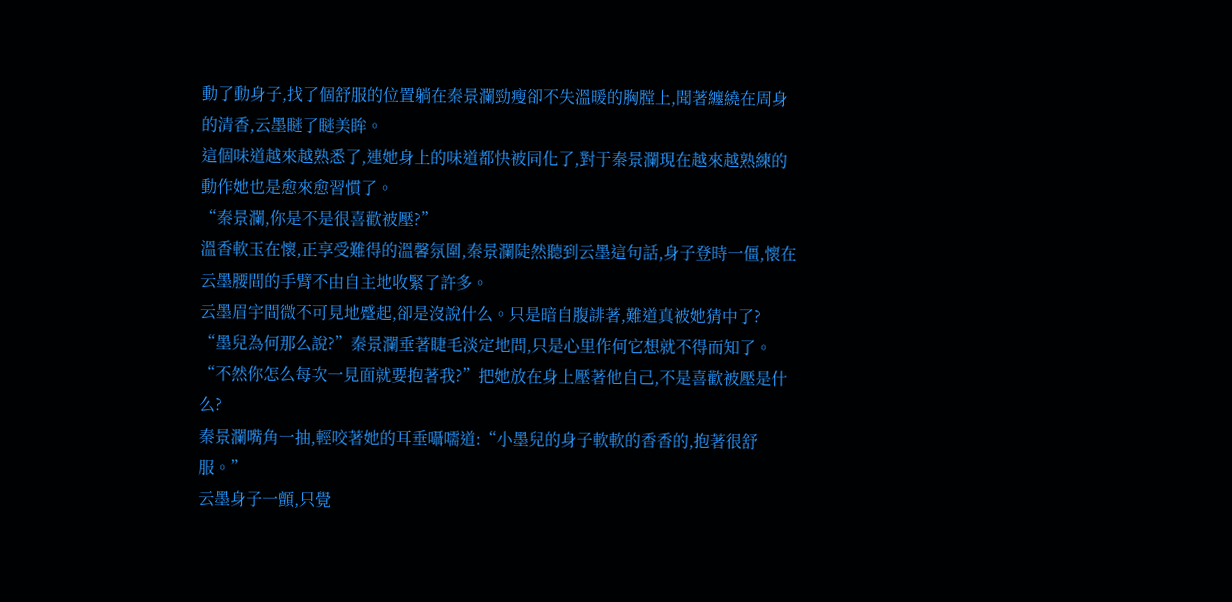動了動身子,找了個舒服的位置躺在秦景瀾勁瘦卻不失溫暖的胸膛上,聞著纏繞在周身的清香,云墨瞇了瞇美眸。
這個味道越來越熟悉了,連她身上的味道都快被同化了,對于秦景瀾現在越來越熟練的動作她也是愈來愈習慣了。
“秦景瀾,你是不是很喜歡被壓?”
溫香軟玉在懷,正享受難得的溫馨氛圍,秦景瀾陡然聽到云墨這句話,身子登時一僵,懷在云墨腰間的手臂不由自主地收緊了許多。
云墨眉宇間微不可見地蹙起,卻是沒說什么。只是暗自腹誹著,難道真被她猜中了?
“墨兒為何那么說?”秦景瀾垂著睫毛淡定地問,只是心里作何它想就不得而知了。
“不然你怎么每次一見面就要抱著我?”把她放在身上壓著他自己,不是喜歡被壓是什么?
秦景瀾嘴角一抽,輕咬著她的耳垂囁嚅道:“小墨兒的身子軟軟的香香的,抱著很舒服。”
云墨身子一顫,只覺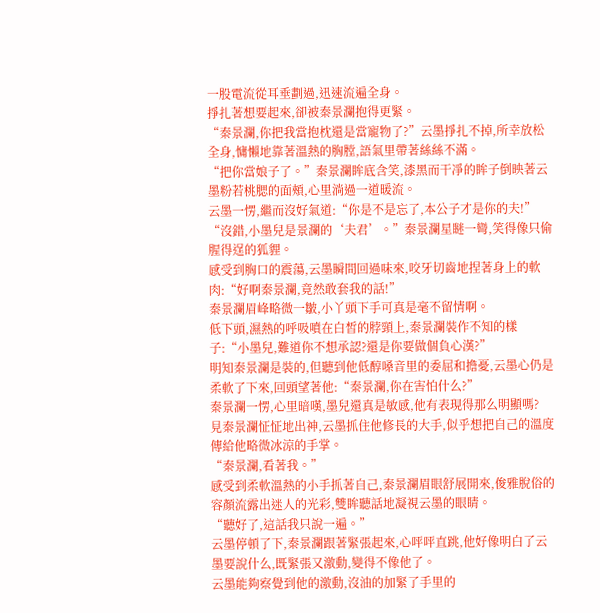一股電流從耳垂劃過,迅速流遍全身。
掙扎著想要起來,卻被秦景瀾抱得更緊。
“秦景瀾,你把我當抱枕還是當寵物了?”云墨掙扎不掉,所幸放松全身,慵懶地靠著溫熱的胸膛,語氣里帶著絲絲不滿。
“把你當娘子了。”秦景瀾眸底含笑,漆黑而干凈的眸子倒映著云墨粉若桃腮的面頰,心里淌過一道暖流。
云墨一愣,繼而沒好氣道:“你是不是忘了,本公子才是你的夫!”
“沒錯,小墨兒是景瀾的‘夫君’。”秦景瀾星瞇一彎,笑得像只偷腥得逞的狐貍。
感受到胸口的震蕩,云墨瞬間回過味來,咬牙切齒地捏著身上的軟肉:“好啊秦景瀾,竟然敢套我的話!”
秦景瀾眉峰略微一皺,小丫頭下手可真是毫不留情啊。
低下頭,濕熱的呼吸噴在白皙的脖頸上,秦景瀾裝作不知的樣子:“小墨兒,難道你不想承認?還是你要做個負心漢?”
明知秦景瀾是裝的,但聽到他低醇嗓音里的委屈和擔憂,云墨心仍是柔軟了下來,回頭望著他:“秦景瀾,你在害怕什么?”
秦景瀾一愣,心里暗嘆,墨兒還真是敏感,他有表現得那么明顯嗎?
見秦景瀾怔怔地出神,云墨抓住他修長的大手,似乎想把自己的溫度傳給他略微冰涼的手掌。
“秦景瀾,看著我。”
感受到柔軟溫熱的小手抓著自己,秦景瀾眉眼舒展開來,俊雅脫俗的容顏流露出迷人的光彩,雙眸聽話地凝視云墨的眼睛。
“聽好了,這話我只說一遍。”
云墨停頓了下,秦景瀾跟著緊張起來,心呯呯直跳,他好像明白了云墨要說什么,既緊張又激動,變得不像他了。
云墨能夠察覺到他的激動,沒油的加緊了手里的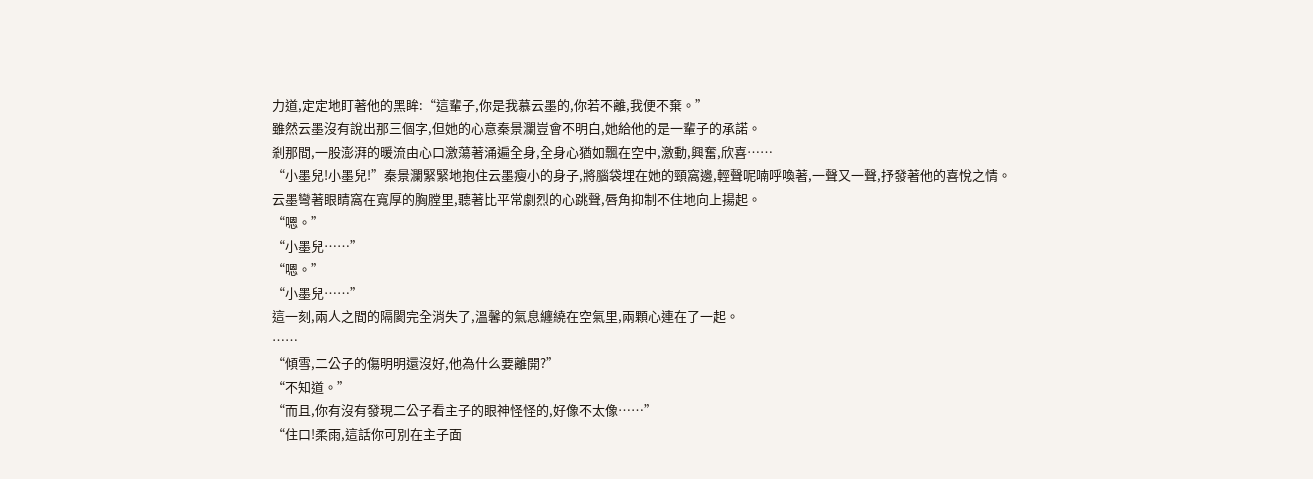力道,定定地盯著他的黑眸:“這輩子,你是我慕云墨的,你若不離,我便不棄。”
雖然云墨沒有說出那三個字,但她的心意秦景瀾豈會不明白,她給他的是一輩子的承諾。
剎那間,一股澎湃的暖流由心口激蕩著涌遍全身,全身心猶如飄在空中,激動,興奮,欣喜……
“小墨兒!小墨兒!”秦景瀾緊緊地抱住云墨瘦小的身子,將腦袋埋在她的頸窩邊,輕聲呢喃呼喚著,一聲又一聲,抒發著他的喜悅之情。
云墨彎著眼睛窩在寬厚的胸膛里,聽著比平常劇烈的心跳聲,唇角抑制不住地向上揚起。
“嗯。”
“小墨兒……”
“嗯。”
“小墨兒……”
這一刻,兩人之間的隔閡完全消失了,溫馨的氣息纏繞在空氣里,兩顆心連在了一起。
……
“傾雪,二公子的傷明明還沒好,他為什么要離開?”
“不知道。”
“而且,你有沒有發現二公子看主子的眼神怪怪的,好像不太像……”
“住口!柔雨,這話你可別在主子面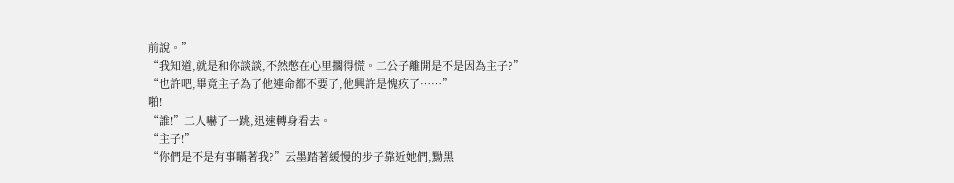前說。”
“我知道,就是和你談談,不然憋在心里擱得慌。二公子離開是不是因為主子?”
“也許吧,畢竟主子為了他連命都不要了,他興許是愧疚了……”
啪!
“誰!”二人嚇了一跳,迅速轉身看去。
“主子!”
“你們是不是有事瞞著我?”云墨踏著緩慢的步子靠近她們,黝黑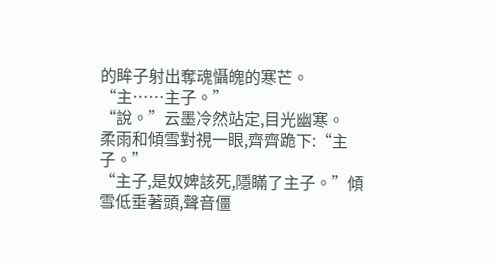的眸子射出奪魂懾魄的寒芒。
“主……主子。”
“說。”云墨冷然站定,目光幽寒。
柔雨和傾雪對視一眼,齊齊跪下:“主子。”
“主子,是奴婢該死,隱瞞了主子。”傾雪低垂著頭,聲音僵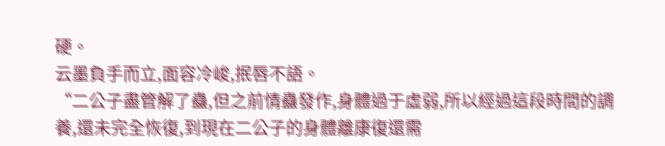硬。
云墨負手而立,面容冷峻,抿唇不語。
“二公子盡管解了蠱,但之前情蠱發作,身體過于虛弱,所以經過這段時間的調養,還未完全恢復,到現在二公子的身體離康復還需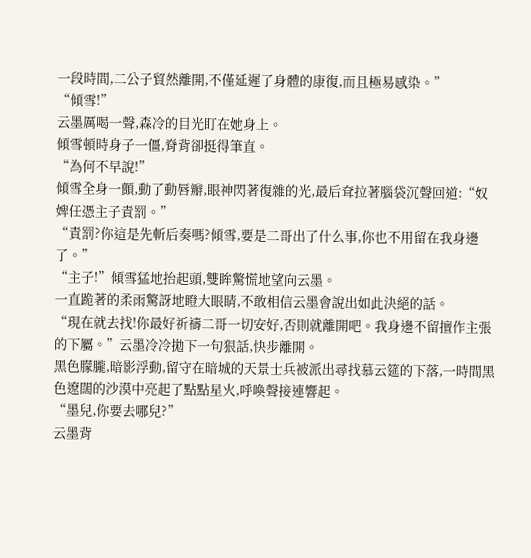一段時間,二公子貿然離開,不僅延遲了身體的康復,而且極易感染。”
“傾雪!”
云墨厲喝一聲,森冷的目光盯在她身上。
傾雪頓時身子一僵,脊背卻挺得筆直。
“為何不早說!”
傾雪全身一顫,動了動唇瓣,眼神閃著復雜的光,最后耷拉著腦袋沉聲回道:“奴婢任憑主子責罰。”
“責罰?你這是先斬后奏嗎?傾雪,要是二哥出了什么事,你也不用留在我身邊了。”
“主子!”傾雪猛地抬起頭,雙眸驚慌地望向云墨。
一直跪著的柔雨驚訝地瞪大眼睛,不敢相信云墨會說出如此決絕的話。
“現在就去找!你最好祈禱二哥一切安好,否則就離開吧。我身邊不留擅作主張的下屬。”云墨冷冷拋下一句狠話,快步離開。
黑色朦朧,暗影浮動,留守在暗城的天景士兵被派出尋找慕云筵的下落,一時間黑色遼闊的沙漠中亮起了點點星火,呼喚聲接連響起。
“墨兒,你要去哪兒?”
云墨背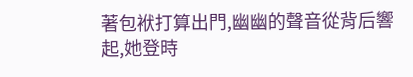著包袱打算出門,幽幽的聲音從背后響起,她登時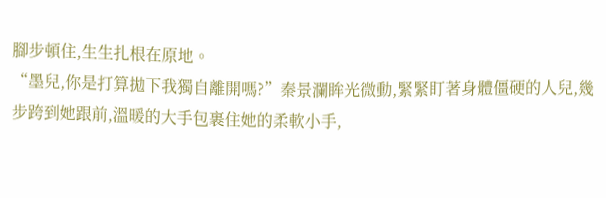腳步頓住,生生扎根在原地。
“墨兒,你是打算拋下我獨自離開嗎?”秦景瀾眸光微動,緊緊盯著身體僵硬的人兒,幾步跨到她跟前,溫暖的大手包裹住她的柔軟小手,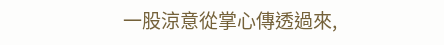一股涼意從掌心傳透過來,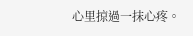心里掠過一抹心疼。